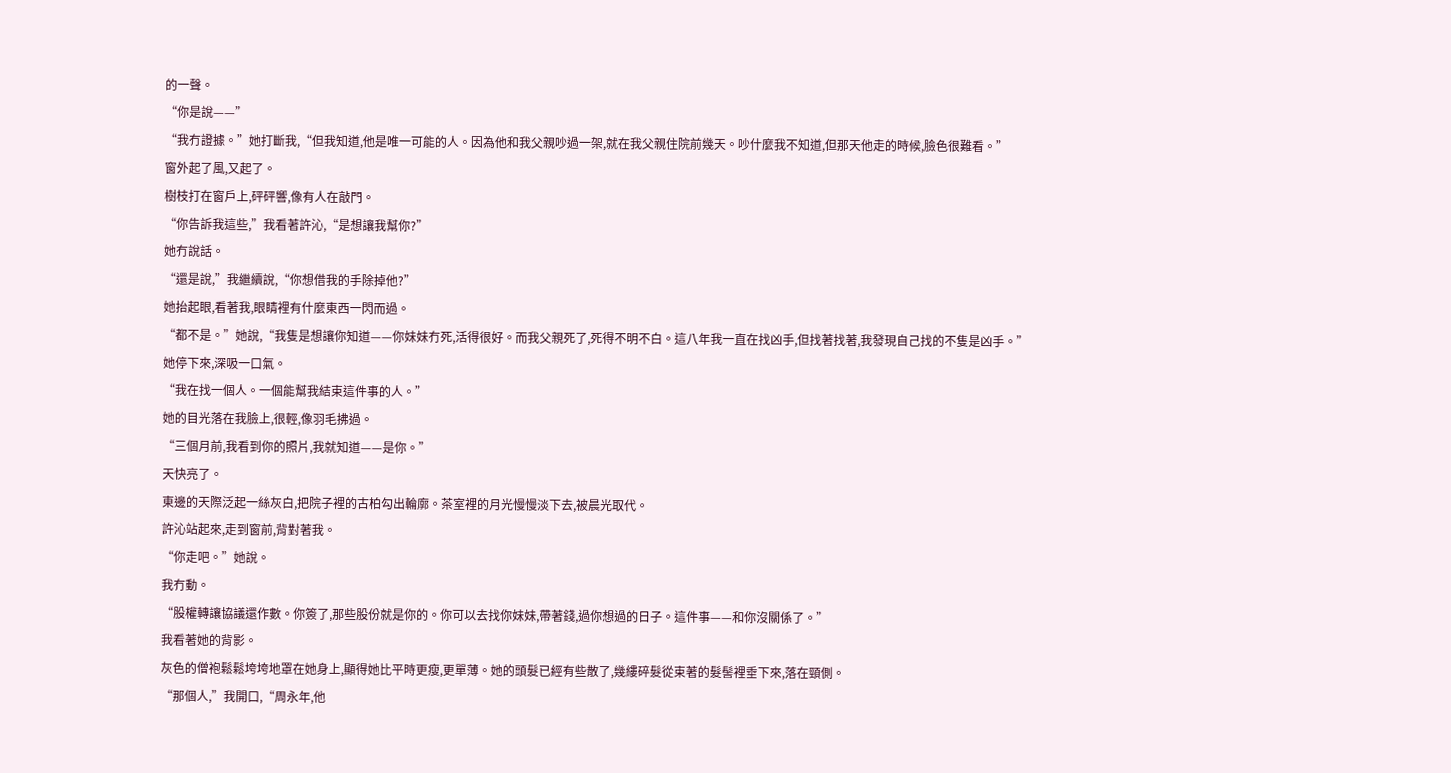的一聲。
“你是說——”
“我冇證據。”她打斷我,“但我知道,他是唯一可能的人。因為他和我父親吵過一架,就在我父親住院前幾天。吵什麼我不知道,但那天他走的時候,臉色很難看。”
窗外起了風,又起了。
樹枝打在窗戶上,砰砰響,像有人在敲門。
“你告訴我這些,”我看著許沁,“是想讓我幫你?”
她冇說話。
“還是說,”我繼續說,“你想借我的手除掉他?”
她抬起眼,看著我,眼睛裡有什麼東西一閃而過。
“都不是。”她說,“我隻是想讓你知道——你妹妹冇死,活得很好。而我父親死了,死得不明不白。這八年我一直在找凶手,但找著找著,我發現自己找的不隻是凶手。”
她停下來,深吸一口氣。
“我在找一個人。一個能幫我結束這件事的人。”
她的目光落在我臉上,很輕,像羽毛拂過。
“三個月前,我看到你的照片,我就知道——是你。”
天快亮了。
東邊的天際泛起一絲灰白,把院子裡的古柏勾出輪廓。茶室裡的月光慢慢淡下去,被晨光取代。
許沁站起來,走到窗前,背對著我。
“你走吧。”她說。
我冇動。
“股權轉讓協議還作數。你簽了,那些股份就是你的。你可以去找你妹妹,帶著錢,過你想過的日子。這件事——和你沒關係了。”
我看著她的背影。
灰色的僧袍鬆鬆垮垮地罩在她身上,顯得她比平時更瘦,更單薄。她的頭髮已經有些散了,幾縷碎髮從束著的髮髻裡垂下來,落在頸側。
“那個人,”我開口,“周永年,他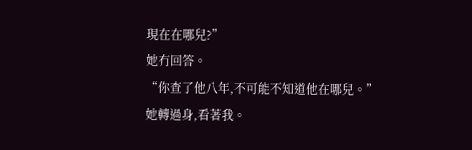現在在哪兒?”
她冇回答。
“你查了他八年,不可能不知道他在哪兒。”
她轉過身,看著我。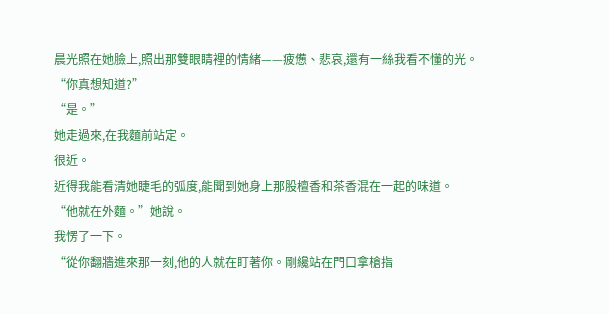晨光照在她臉上,照出那雙眼睛裡的情緒——疲憊、悲哀,還有一絲我看不懂的光。
“你真想知道?”
“是。”
她走過來,在我麵前站定。
很近。
近得我能看清她睫毛的弧度,能聞到她身上那股檀香和茶香混在一起的味道。
“他就在外麵。”她說。
我愣了一下。
“從你翻牆進來那一刻,他的人就在盯著你。剛纔站在門口拿槍指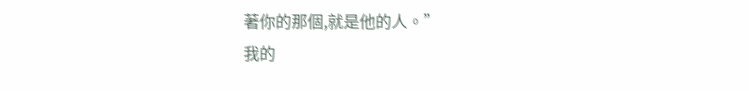著你的那個,就是他的人。”
我的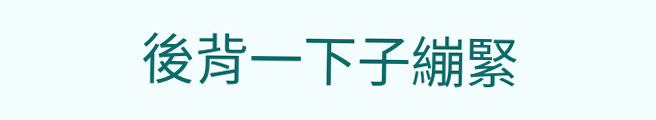後背一下子繃緊